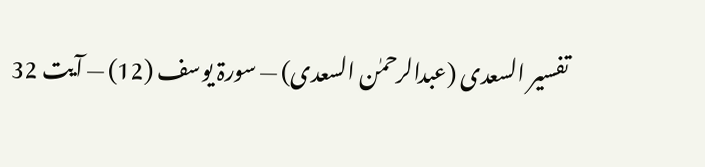تفسیر السعدی (عبدالرحمٰن السعدی) — سورۃ يوسف (12) — آیت 32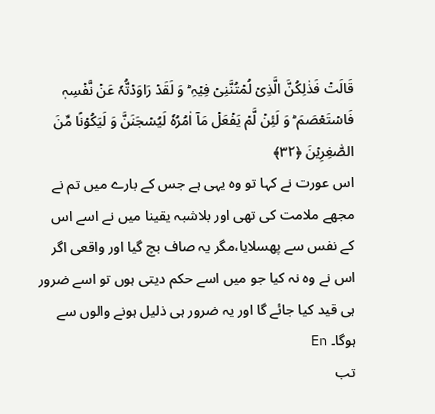قَالَتۡ فَذٰلِکُنَّ الَّذِیۡ لُمۡتُنَّنِیۡ فِیۡہِ ؕ وَ لَقَدۡ رَاوَدۡتُّہٗ عَنۡ نَّفۡسِہٖ فَاسۡتَعۡصَمَ ؕ وَ لَئِنۡ لَّمۡ یَفۡعَلۡ مَاۤ اٰمُرُہٗ لَیُسۡجَنَنَّ وَ لَیَکُوۡنًا مِّنَ الصّٰغِرِیۡنَ ﴿۳۲﴾
اس عورت نے کہا تو وہ یہی ہے جس کے بارے میں تم نے مجھے ملامت کی تھی اور بلاشبہ یقینا میں نے اسے اس کے نفس سے پھسلایا،مگر یہ صاف بچ گیا اور واقعی اگر اس نے وہ نہ کیا جو میں اسے حکم دیتی ہوں تو اسے ضرور ہی قید کیا جائے گا اور یہ ضرور ہی ذلیل ہونے والوں سے ہوگا۔ En
تب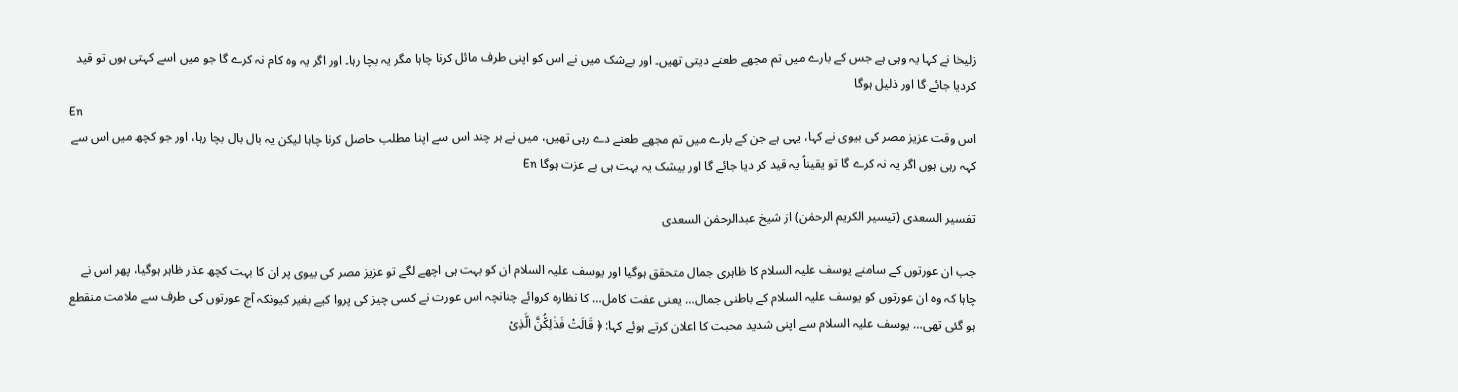زلیخا نے کہا یہ وہی ہے جس کے بارے میں تم مجھے طعنے دیتی تھیں۔ اور بےشک میں نے اس کو اپنی طرف مائل کرنا چاہا مگر یہ بچا رہا۔ اور اگر یہ وہ کام نہ کرے گا جو میں اسے کہتی ہوں تو قید کردیا جائے گا اور ذلیل ہوگا
En
اس وقت عزیز مصر کی بیوی نے کہا، یہی ہے جن کے بارے میں تم مجھے طعنے دے رہی تھیں، میں نے ہر چند اس سے اپنا مطلب حاصل کرنا چاہا لیکن یہ بال بال بچا رہا، اور جو کچھ میں اس سے کہہ رہی ہوں اگر یہ نہ کرے گا تو یقیناً یہ قید کر دیا جائے گا اور بیشک یہ بہت ہی بے عزت ہوگا En

تفسیر السعدی (تیسیر الکریم الرحمٰن) از شیخ عبدالرحمٰن السعدی

جب ان عورتوں کے سامنے یوسف علیہ السلام کا ظاہری جمال متحقق ہوگیا اور یوسف علیہ السلام ان کو بہت ہی اچھے لگے تو عزیز مصر کی بیوی پر ان کا بہت کچھ عذر ظاہر ہوگیا، پھر اس نے چاہا کہ وہ ان عورتوں کو یوسف علیہ السلام کے باطنی جمال… یعنی عفت کامل… کا نظارہ کروائے چنانچہ اس عورت نے کسی چیز کی پروا کیے بغیر کیونکہ آج عورتوں کی طرف سے ملامت منقطع ہو گئی تھی… یوسف علیہ السلام سے اپنی شدید محبت کا اعلان کرتے ہوئے کہا: ﴿ قَالَتْ فَذٰلِكُ٘نَّ الَّذِیْ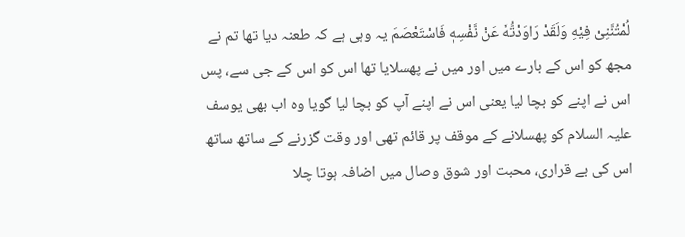لُمْتُنَّنِیْ فِیْهِ وَلَقَدْ رَاوَدْتُّهٗ عَنْ نَّفْسِهٖ فَاسْتَعْصَمَ یہ وہی ہے کہ طعنہ دیا تھا تم نے مجھ کو اس کے بارے میں اور میں نے پھسلایا تھا اس کو اس کے جی سے، پس اس نے اپنے کو بچا لیا یعنی اس نے اپنے آپ کو بچا لیا گویا وہ اب بھی یوسف علیہ السلام کو پھسلانے کے موقف پر قائم تھی اور وقت گزرنے کے ساتھ ساتھ اس کی بے قراری، محبت اور شوق وصال میں اضافہ ہوتا چلا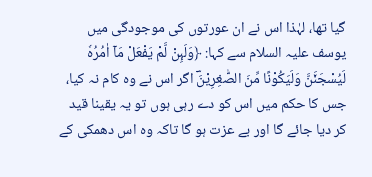گیا تھا، لہٰذا اس نے ان عورتوں کی موجودگی میں یوسف علیہ السلام سے کہا: ﴿وَلَىِٕنْ لَّمْ یَفْعَلْ مَاۤ اٰمُرُهٗ لَیُسْجَنَ٘نَّ وَلَیَكُوْنًا مِّنَ الصّٰغِرِیْنَؔ اگر اس نے وہ کام نہ کیا، جس کا حکم میں اس کو دے رہی ہوں تو یہ یقینا قید کر دیا جائے گا اور بے عزت ہو گا تاکہ وہ اس دھمکی کے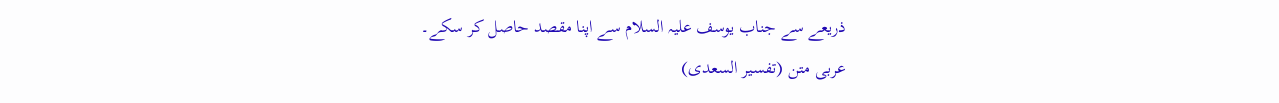ذریعے سے جناب یوسف علیہ السلام سے اپنا مقصد حاصل کر سکے۔
عربی متن (تفسیر السعدی)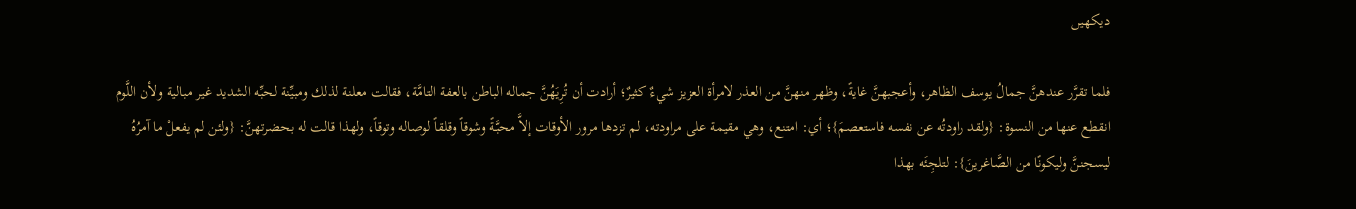دیکھیں

فلما تقرَّر عندهنَّ جمالُ يوسف الظاهر، وأعجبهنَّ غايةً، وظهر منهنَّ من العذر لامرأة العزيز شيءٌ كثيرٌ؛ أرادت أن تُرِيَهُنَّ جماله الباطن بالعفة التامَّة، فقالت معلنة لذلك ومبيِّنة لحبِّه الشديد غير مبالية ولأن اللَّوم انقطع عنها من النسوة: {ولقد راودتُه عن نفسه فاستعصمَ}؛ أي: امتنع، وهي مقيمة على مراودته، لم تزدها مرور الأوقات إلاَّ محبَّةً وشوقاً وقلقاً لوصاله وتوقاً، ولهذا قالت له بحضرتهنَّ: {ولئن لم يفعلْ ما آمرُهُ ليسجننَّ وليكونًا من الصَّاغرينَ}: لتلجِئَه بهذا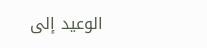الوعيد إلى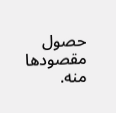حصول مقصودها منه.